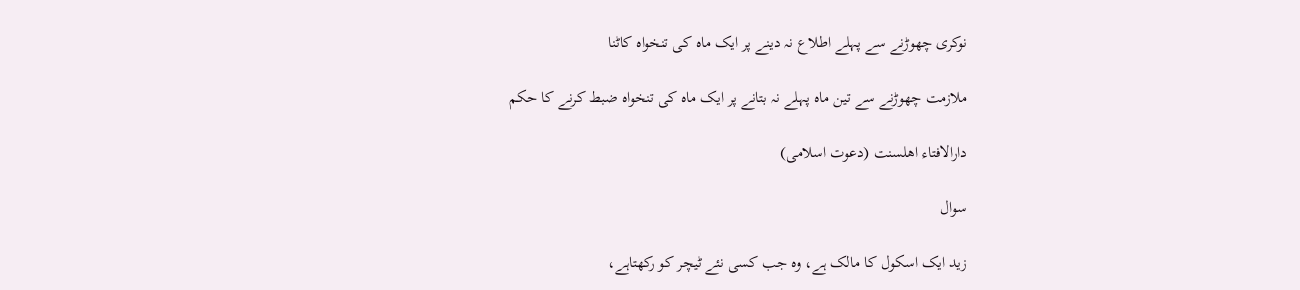نوکری چھوڑنے سے پہلے اطلاع نہ دینے پر ایک ماہ کی تنخواہ کاٹنا

ملازمت چھوڑنے سے تین ماہ پہلے نہ بتانے پر ایک ماہ کی تنخواہ ضبط کرنے کا حکم

دارالافتاء اھلسنت (دعوت اسلامی)

سوال

زید ایک اسکول کا مالک ہے، وہ جب کسی نئے ٹیچر کو رکھتاہے،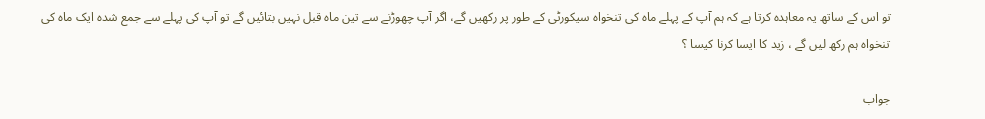تو اس کے ساتھ یہ معاہدہ کرتا ہے کہ ہم آپ کے پہلے ماہ کی تنخواہ سیکورٹی کے طور پر رکھیں گے، اگر آپ چھوڑنے سے تین ماہ قبل نہیں بتائیں گے تو آپ کی پہلے سے جمع شدہ ایک ماہ کی تنخواہ ہم رکھ لیں گے ، زید کا ایسا کرنا کیسا ؟

جواب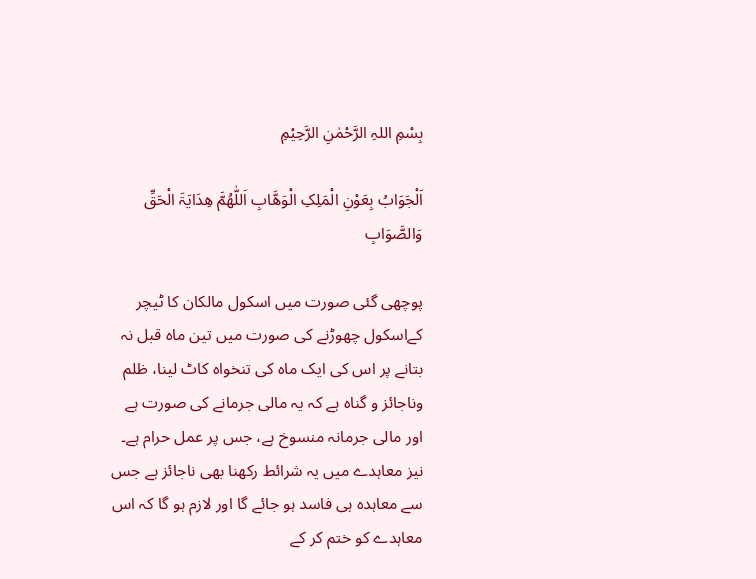بِسْمِ اللہِ الرَّحْمٰنِ الرَّحِیْمِ

اَلْجَوَابُ بِعَوْنِ الْمَلِکِ الْوَھَّابِ اَللّٰھُمَّ ھِدَایَۃَ الْحَقِّ وَالصَّوَابِ

پوچھی گئی صورت میں اسکول مالکان کا ٹیچر کےاسکول چھوڑنے کی صورت میں تین ماہ قبل نہ بتانے پر اس کی ایک ماہ کی تنخواہ کاٹ لینا، ظلم وناجائز و گناہ ہے کہ یہ مالی جرمانے کی صورت ہے اور مالی جرمانہ منسوخ ہے، جس پر عمل حرام ہے۔ نیز معاہدے میں یہ شرائط رکھنا بھی ناجائز ہے جس سے معاہدہ ہی فاسد ہو جائے گا اور لازم ہو گا کہ اس معاہدے کو ختم کر کے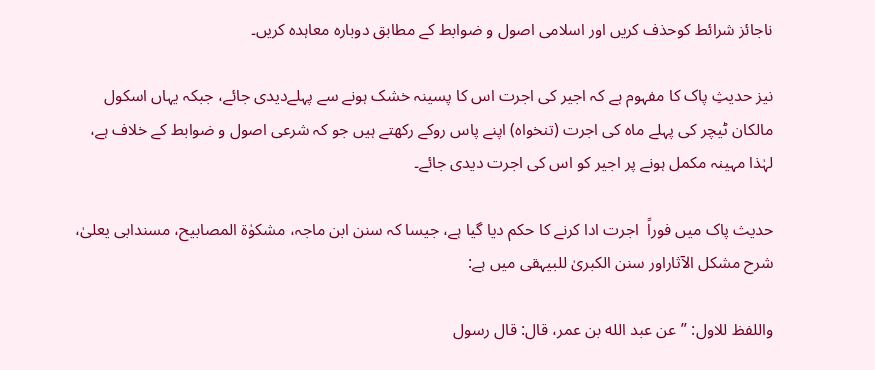ناجائز شرائط کوحذف کریں اور اسلامی اصول و ضوابط کے مطابق دوبارہ معاہدہ کریں۔

نیز حدیثِ پاک کا مفہوم ہے کہ اجیر کی اجرت اس کا پسینہ خشک ہونے سے پہلےدیدی جائے، جبکہ یہاں اسکول مالکان ٹیچر کی پہلے ماہ کی اجرت (تنخواہ) اپنے پاس روکے رکھتے ہیں جو کہ شرعی اصول و ضوابط کے خلاف ہے، لہٰذا مہینہ مکمل ہونے پر اجیر کو اس کی اجرت دیدی جائے۔

حدیث پاک میں فوراً  اجرت ادا کرنے کا حکم دیا گیا ہے، جیسا کہ سنن ابن ماجہ، مشکوٰۃ المصابیح، مسندابی یعلیٰ، شرح مشکل الآثاراور سنن الکبریٰ للبیہقی میں ہے:

واللفظ للاول: ”عن عبد الله بن عمر، قال: قال رسول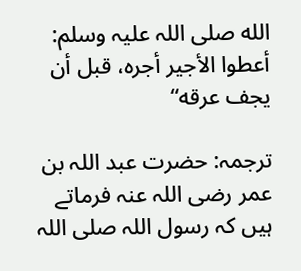الله صلی اللہ علیہ وسلم: أعطوا الأجير أجره، قبل أن يجف عرقه“

ترجمہ: حضرت عبد اللہ بن عمر رضی اللہ عنہ فرماتے ہیں کہ رسول اللہ صلی اللہ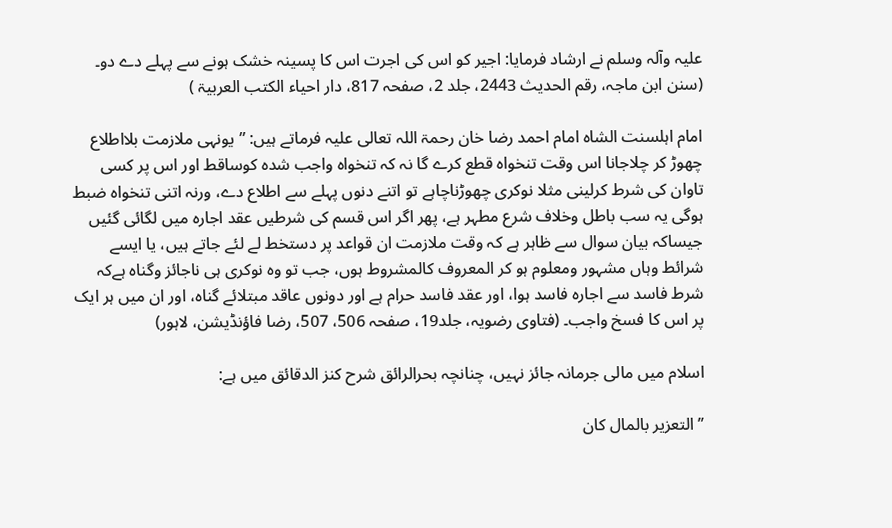علیہ وآلہ وسلم نے ارشاد فرمایا: اجیر کو اس کی اجرت اس کا پسینہ خشک ہونے سے پہلے دے دو۔  (سنن ابن ماجہ، رقم الحدیث 2443، جلد 2، صفحہ 817، دار احیاء الکتب العربیۃ )

امام اہلسنت الشاہ امام احمد رضا خان رحمۃ اللہ تعالی علیہ فرماتے ہیں: ”یونہی ملازمت بلااطلاع چھوڑ کر چلاجانا اس وقت تنخواہ قطع کرے گا نہ کہ تنخواہ واجب شدہ کوساقط اور اس پر کسی تاوان کی شرط کرلینی مثلا نوکری چھوڑناچاہے تو اتنے دنوں پہلے سے اطلاع دے، ورنہ اتنی تنخواہ ضبط ہوگی یہ سب باطل وخلاف شرع مطہر ہے، پھر اگر اس قسم کی شرطیں عقد اجارہ میں لگائی گئیں جیساکہ بیان سوال سے ظاہر ہے کہ وقت ملازمت ان قواعد پر دستخط لے لئے جاتے ہیں، یا ایسے شرائط وہاں مشہور ومعلوم ہو کر المعروف کالمشروط ہوں، جب تو وہ نوکری ہی ناجائز وگناہ ہےکہ شرط فاسد سے اجارہ فاسد ہوا، اور عقد فاسد حرام ہے اور دونوں عاقد مبتلائے گناہ، اور ان میں ہر ایک پر اس کا فسخ واجب۔ (فتاوی رضویہ، جلد19، صفحہ 506، 507، رضا فاؤنڈیشن، لاہور)

اسلام میں مالی جرمانہ جائز نہیں، چنانچہ بحرالرائق شرح کنز الدقائق میں ہے:

’’التعزیر بالمال کان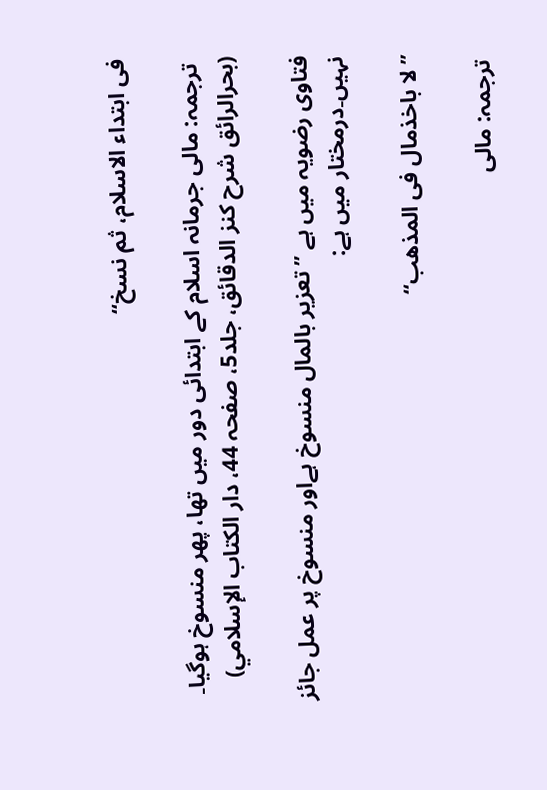فی ابتداء الاسلام، ثم نسخ‘‘

 ترجمہ: مالی جرمانہ اسلام کے ابتدائی دور میں تھا، پھر منسوخ ہوگیا۔ (بحرالرائق شرح کنز الدقائق، جلد5، صفحہ 44، دار الكتاب الإسلامي)

فتاوی رضویہ میں ہے ’’تعزیر بالمال منسوخ ہےاور منسوخ پر عمل جائز نہیں۔درمختار میں ہے:

’’ لا باخذمال فی المذھب‘‘

 ترجمہ: مالی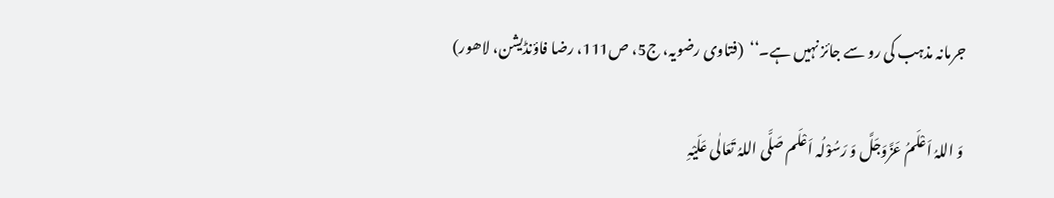جرمانہ مذہب کی رو سے جائز نہیں ہے۔‘‘  (فتاوی رضویہ، ج5، ص111، رضا فاؤنڈیشن، لاھور)

وَ اللہُ اَعْلَمُ عَزَّوَجَلَّ وَ رَسُوْلُہ اَعْلَم صَلَّی اللہُ تَعَالٰی عَلَیْہِ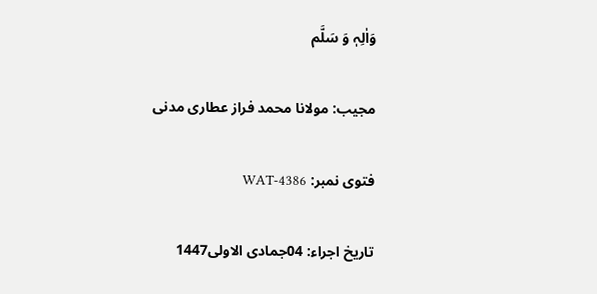وَاٰلِہٖ وَ سَلَّم

مجیب: مولانا محمد فراز عطاری مدنی

فتوی نمبر: WAT-4386

تاریخ اجراء: 04جمادی الاولی1447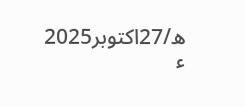ھ/27اکتوبر2025 ء